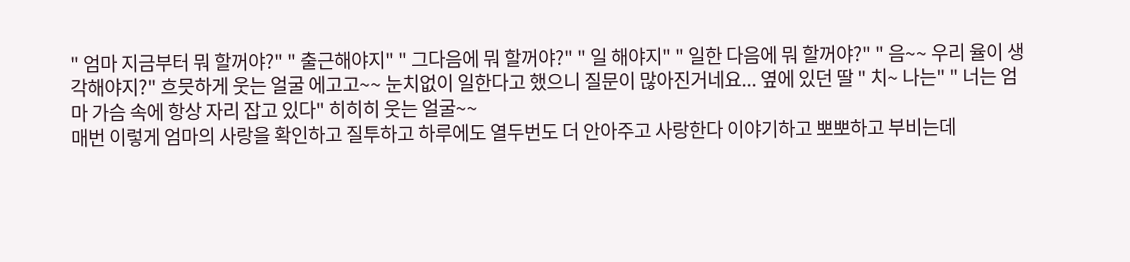" 엄마 지금부터 뭐 할꺼야?" " 출근해야지" " 그다음에 뭐 할꺼야?" " 일 해야지" " 일한 다음에 뭐 할꺼야?" " 음~~ 우리 율이 생각해야지?" 흐믓하게 웃는 얼굴 에고고~~ 눈치없이 일한다고 했으니 질문이 많아진거네요... 옆에 있던 딸 " 치~ 나는" " 너는 엄마 가슴 속에 항상 자리 잡고 있다" 히히히 웃는 얼굴~~
매번 이렇게 엄마의 사랑을 확인하고 질투하고 하루에도 열두번도 더 안아주고 사랑한다 이야기하고 뽀뽀하고 부비는데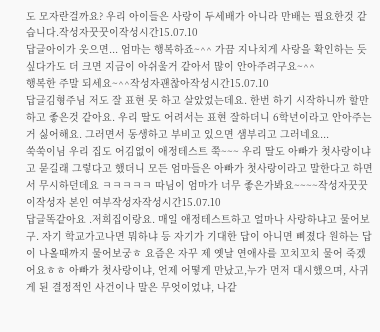도 모자란걸까요? 우리 아이들은 사랑이 두세배가 아니라 만배는 필요한것 같습니다.작성자꿋꿋이작성시간15.07.10
답글아이가 웃으면... 엄마는 행복하죠~^^ 가끔 지나치게 사랑을 확인하는 듯 싶다가도 더 크면 지금이 아쉬울거 같아서 많이 안아주려구요~^^
행복한 주말 되세요~^^작성자괜찮아작성시간15.07.10
답글김형주님 저도 잘 표현 못 하고 살았었는데요. 한번 하기 시작하니까 할만하고 좋은것 같아요. 우리 딸도 어려서는 표현 잘하더니 6학년이라고 안아주는거 싫어해요. 그러면서 동생하고 부비고 있으면 샘부리고 그러네요...
쑥쑥이님 우리 집도 어김없이 애정테스트 쭉~~~ 우리 딸도 아빠가 첫사랑이냐고 묻길래 그렇다고 했더니 모든 엄마들은 아빠가 첫사랑이라고 말한다고 하면서 무시하던데요 ㅋㅋㅋㅋㅋ 따님이 엄마가 너무 좋은가봐요~~~~작성자꿋꿋이작성자 본인 여부작성자작성시간15.07.10
답글똑같아요 .저희집이랑요. 매일 애정테스트하고 얼마나 사랑하냐고 물어보구. 자기 학교가고나면 뭐하냐 등 자기가 기대한 답이 아니면 삐졌다 원하는 답이 나올때까지 물어보궁ㅎ 요즘은 자꾸 제 옛날 연애사를 꼬치꼬치 물어 죽겠어요ㅎㅎ 아빠가 첫사랑이냐, 언제 어떻게 만났고,누가 먼저 대시했으며, 사귀게 된 결정적인 사건이나 말은 무엇이었냐, 나같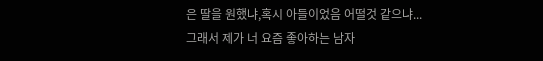은 딸을 원했냐,혹시 아들이었음 어떨것 같으냐... 그래서 제가 너 요즘 좋아하는 남자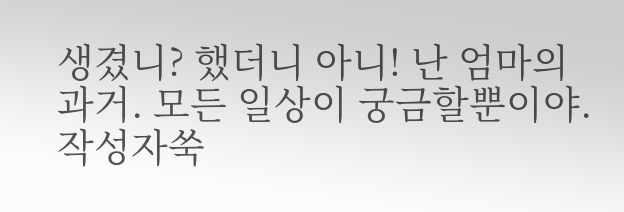생겼니? 했더니 아니! 난 엄마의 과거. 모든 일상이 궁금할뿐이야.작성자쑥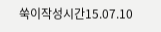쑥이작성시간15.07.10